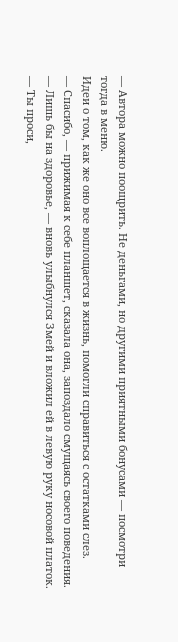— Автора можно поощрить. Не деньгами, но другими приятными бонусами — посмотри тогда в меню.
Идеи о том, как же оно все воплощается в жизнь, помогли справиться с остатками слез.
— Спасибо, — прижимая к себе планшет, сказала она, запоздало смущаясь своего поведения.
— Лишь бы на здоровье, — вновь улыбнулся Змей и вложил ей в левую руку носовой платок. — Ты проси,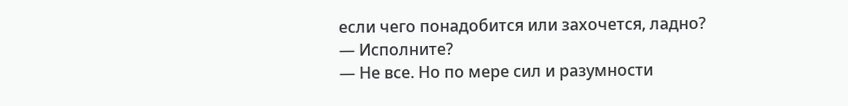если чего понадобится или захочется, ладно?
— Исполните?
— Не все. Но по мере сил и разумности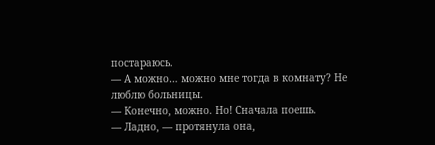постараюсь.
— А можно… можно мне тогда в комнату? Не люблю больницы.
— Конечно, можно. Но! Сначала поешь.
— Ладно, — протянула она,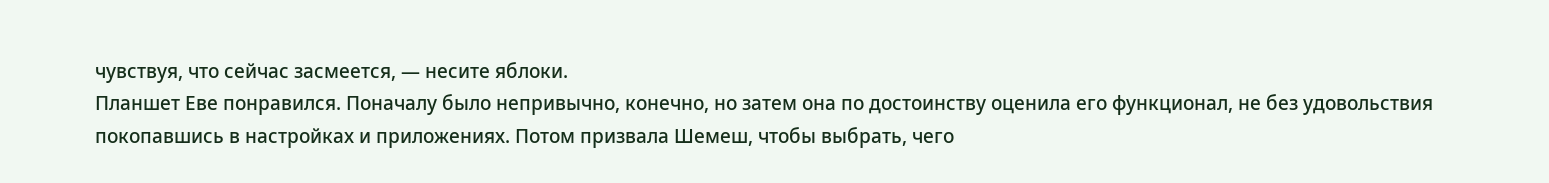чувствуя, что сейчас засмеется, — несите яблоки.
Планшет Еве понравился. Поначалу было непривычно, конечно, но затем она по достоинству оценила его функционал, не без удовольствия покопавшись в настройках и приложениях. Потом призвала Шемеш, чтобы выбрать, чего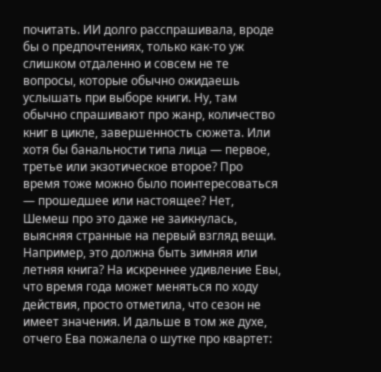почитать. ИИ долго расспрашивала, вроде бы о предпочтениях, только как-то уж слишком отдаленно и совсем не те вопросы, которые обычно ожидаешь услышать при выборе книги. Ну, там обычно спрашивают про жанр, количество книг в цикле, завершенность сюжета. Или хотя бы банальности типа лица — первое, третье или экзотическое второе? Про время тоже можно было поинтересоваться — прошедшее или настоящее? Нет, Шемеш про это даже не заикнулась, выясняя странные на первый взгляд вещи. Например, это должна быть зимняя или летняя книга? На искреннее удивление Евы, что время года может меняться по ходу действия, просто отметила, что сезон не имеет значения. И дальше в том же духе, отчего Ева пожалела о шутке про квартет: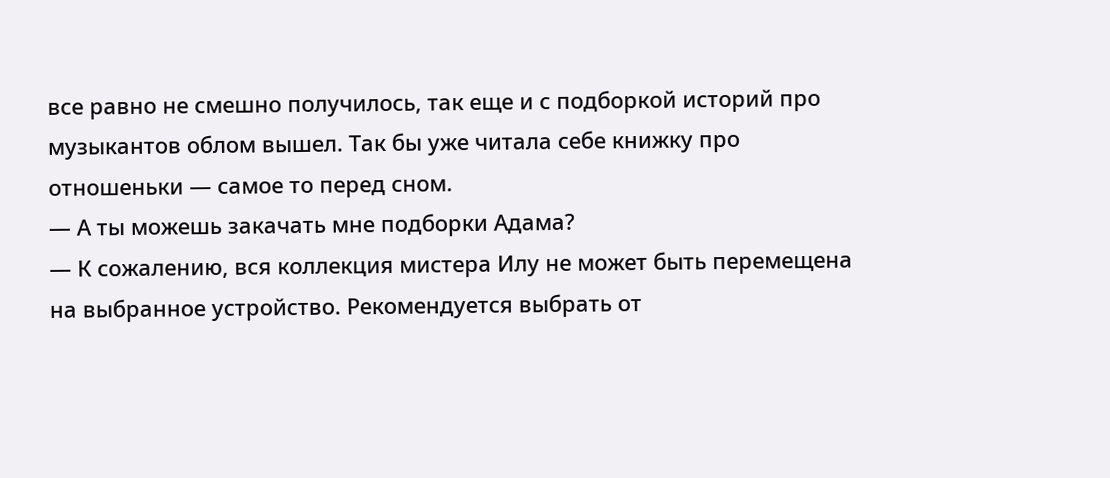все равно не смешно получилось, так еще и с подборкой историй про музыкантов облом вышел. Так бы уже читала себе книжку про отношеньки — самое то перед сном.
— А ты можешь закачать мне подборки Адама?
— К сожалению, вся коллекция мистера Илу не может быть перемещена на выбранное устройство. Рекомендуется выбрать от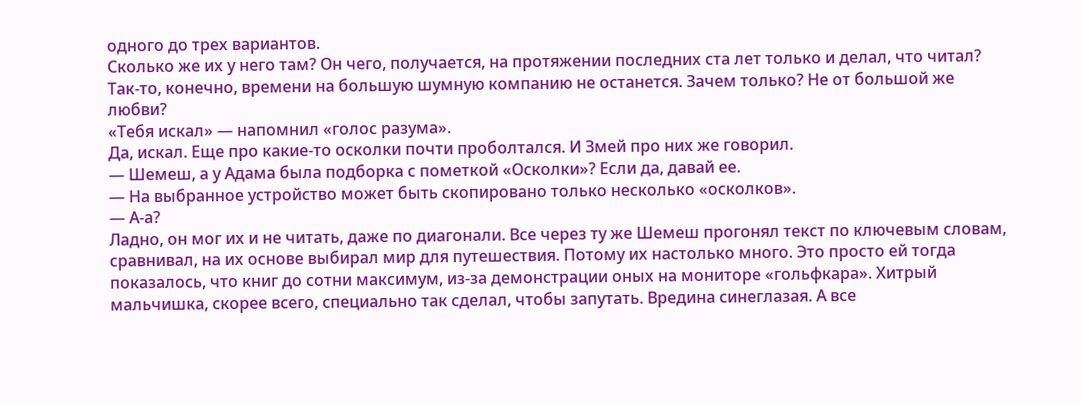одного до трех вариантов.
Сколько же их у него там? Он чего, получается, на протяжении последних ста лет только и делал, что читал? Так-то, конечно, времени на большую шумную компанию не останется. Зачем только? Не от большой же любви?
«Тебя искал» — напомнил «голос разума».
Да, искал. Еще про какие-то осколки почти проболтался. И Змей про них же говорил.
— Шемеш, а у Адама была подборка с пометкой «Осколки»? Если да, давай ее.
— На выбранное устройство может быть скопировано только несколько «осколков».
— А-а?
Ладно, он мог их и не читать, даже по диагонали. Все через ту же Шемеш прогонял текст по ключевым словам, сравнивал, на их основе выбирал мир для путешествия. Потому их настолько много. Это просто ей тогда показалось, что книг до сотни максимум, из-за демонстрации оных на мониторе «гольфкара». Хитрый мальчишка, скорее всего, специально так сделал, чтобы запутать. Вредина синеглазая. А все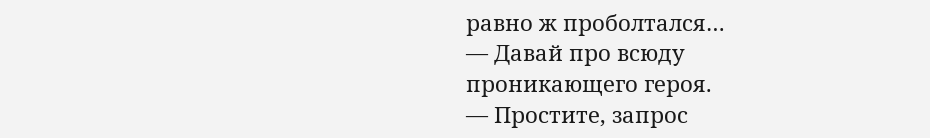равно ж проболтался…
— Давай про всюду проникающего героя.
— Простите, запрос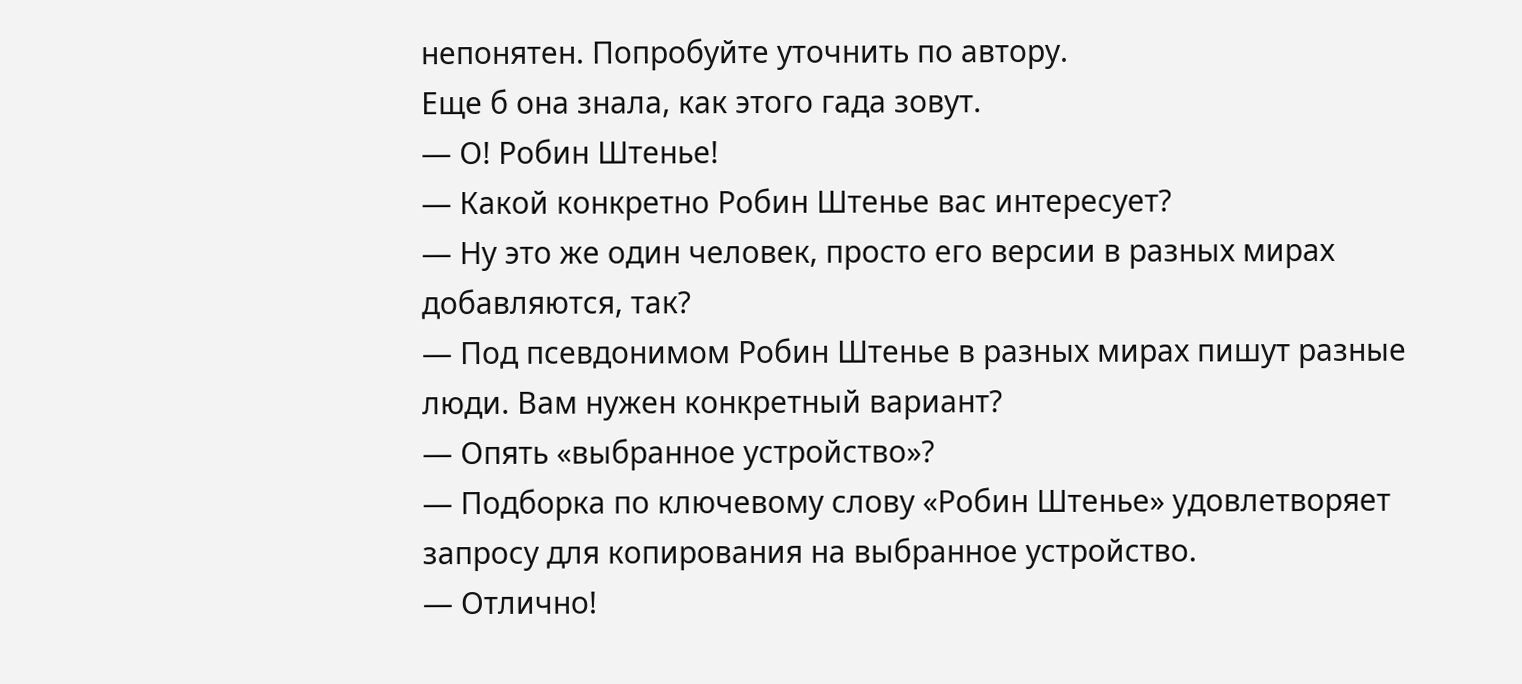непонятен. Попробуйте уточнить по автору.
Еще б она знала, как этого гада зовут.
— О! Робин Штенье!
— Какой конкретно Робин Штенье вас интересует?
— Ну это же один человек, просто его версии в разных мирах добавляются, так?
— Под псевдонимом Робин Штенье в разных мирах пишут разные люди. Вам нужен конкретный вариант?
— Опять «выбранное устройство»?
— Подборка по ключевому слову «Робин Штенье» удовлетворяет запросу для копирования на выбранное устройство.
— Отлично!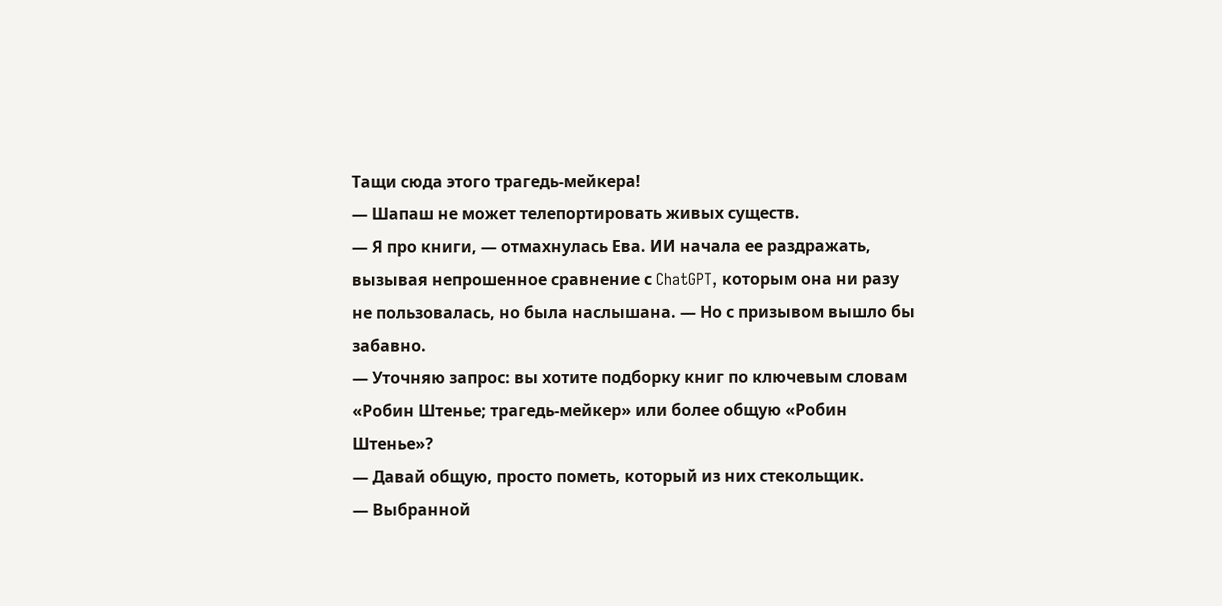Тащи сюда этого трагедь-мейкера!
— Шапаш не может телепортировать живых существ.
— Я про книги, — отмахнулась Ева. ИИ начала ее раздражать, вызывая непрошенное сравнение с ChatGPT, которым она ни разу не пользовалась, но была наслышана. — Но с призывом вышло бы забавно.
— Уточняю запрос: вы хотите подборку книг по ключевым словам «Робин Штенье; трагедь-мейкер» или более общую «Робин Штенье»?
— Давай общую, просто пометь, который из них стекольщик.
— Выбранной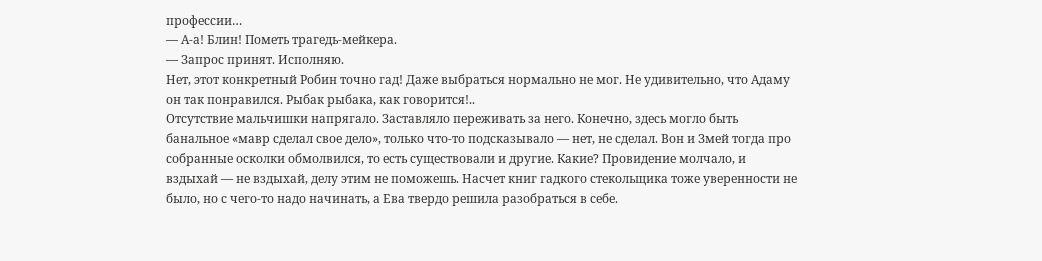профессии…
— А-а! Блин! Пометь трагедь-мейкера.
— Запрос принят. Исполняю.
Нет, этот конкретный Робин точно гад! Даже выбраться нормально не мог. Не удивительно, что Адаму он так понравился. Рыбак рыбака, как говорится!..
Отсутствие мальчишки напрягало. Заставляло переживать за него. Конечно, здесь могло быть банальное «мавр сделал свое дело», только что-то подсказывало — нет, не сделал. Вон и Змей тогда про собранные осколки обмолвился, то есть существовали и другие. Какие? Провидение молчало, и вздыхай — не вздыхай, делу этим не поможешь. Насчет книг гадкого стекольщика тоже уверенности не было, но с чего-то надо начинать, а Ева твердо решила разобраться в себе.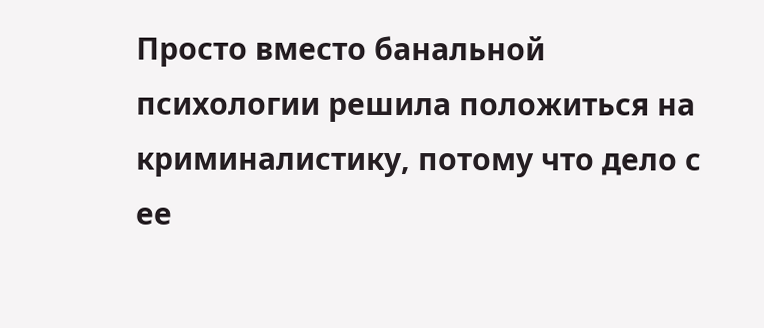Просто вместо банальной психологии решила положиться на криминалистику, потому что дело с ее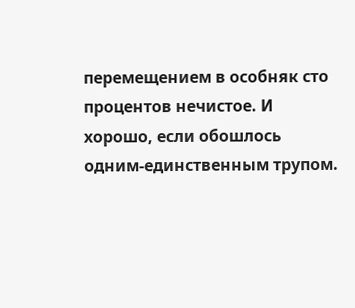перемещением в особняк сто процентов нечистое. И хорошо, если обошлось одним-единственным трупом.